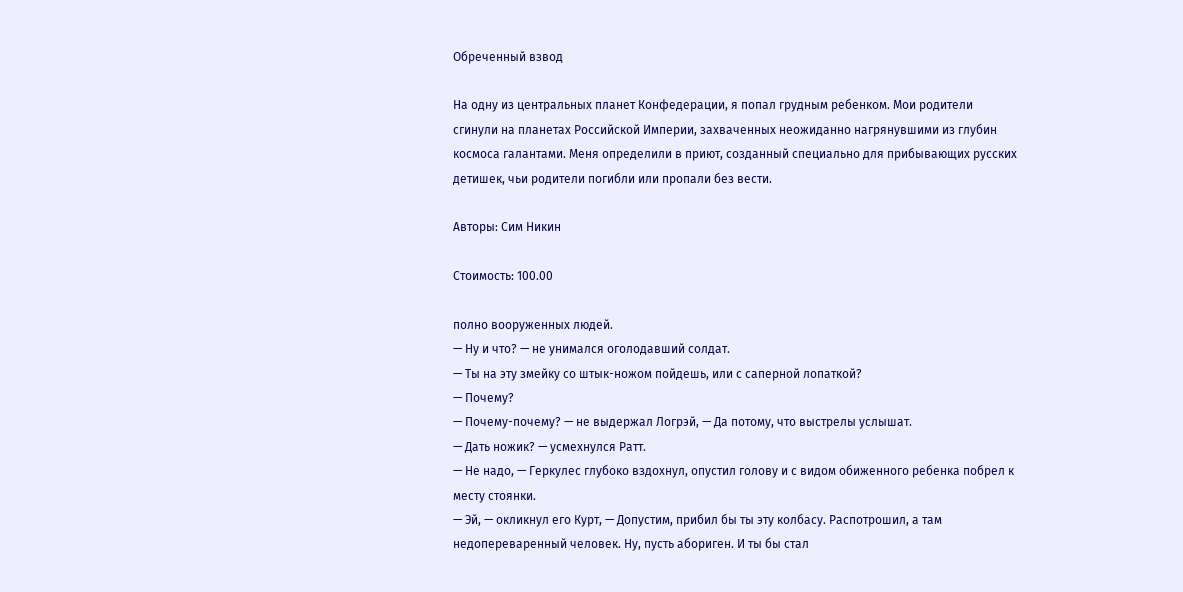Обреченный взвод

На одну из центральных планет Конфедерации, я попал грудным ребенком. Мои родители сгинули на планетах Российской Империи, захваченных неожиданно нагрянувшими из глубин космоса галантами. Меня определили в приют, созданный специально для прибывающих русских детишек, чьи родители погибли или пропали без вести.

Авторы: Сим Никин

Стоимость: 100.00

полно вооруженных людей.
— Ну и что? — не унимался оголодавший солдат.
— Ты на эту змейку со штык-ножом пойдешь, или с саперной лопаткой?
— Почему?
— Почему-почему? — не выдержал Логрэй, — Да потому, что выстрелы услышат.
— Дать ножик? — усмехнулся Ратт.
— Не надо, — Геркулес глубоко вздохнул, опустил голову и с видом обиженного ребенка побрел к месту стоянки.
— Эй, — окликнул его Курт, — Допустим, прибил бы ты эту колбасу. Распотрошил, а там недопереваренный человек. Ну, пусть абориген. И ты бы стал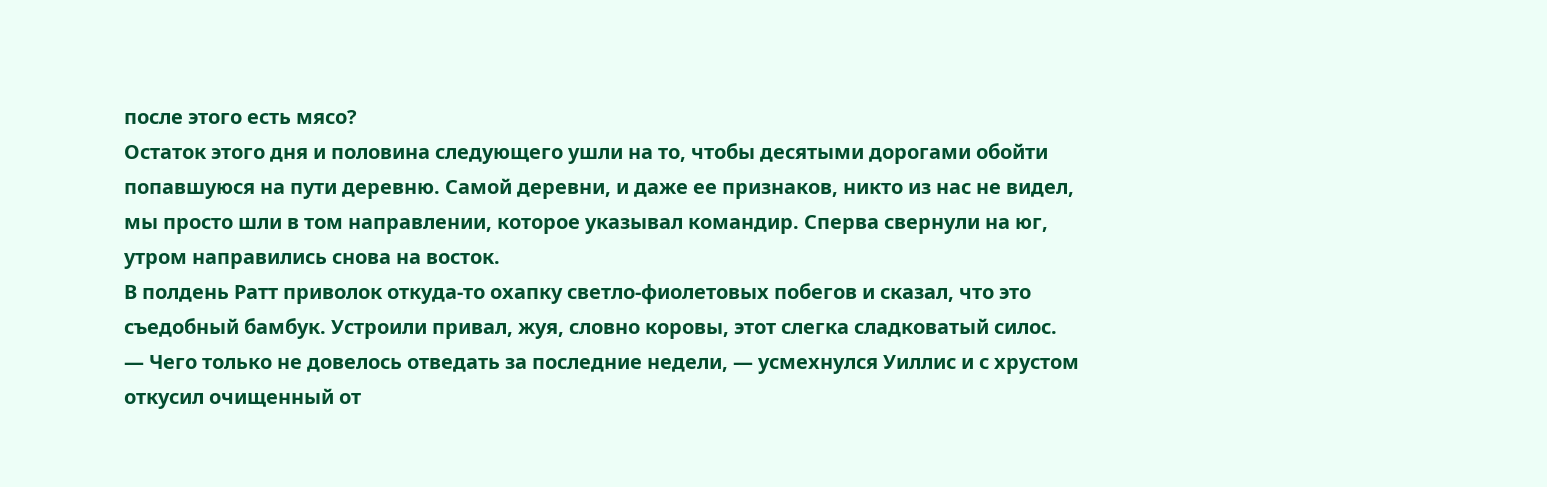после этого есть мясо?
Остаток этого дня и половина следующего ушли на то, чтобы десятыми дорогами обойти попавшуюся на пути деревню. Самой деревни, и даже ее признаков, никто из нас не видел, мы просто шли в том направлении, которое указывал командир. Сперва свернули на юг, утром направились снова на восток.
В полдень Ратт приволок откуда-то охапку светло-фиолетовых побегов и сказал, что это съедобный бамбук. Устроили привал, жуя, словно коровы, этот слегка сладковатый силос.
— Чего только не довелось отведать за последние недели, — усмехнулся Уиллис и с хрустом откусил очищенный от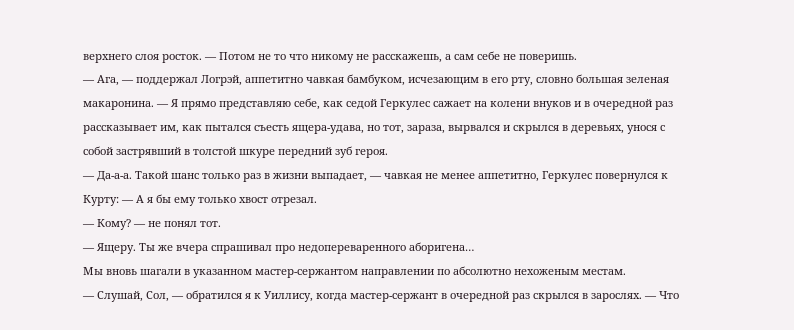верхнего слоя росток. — Потом не то что никому не расскажешь, а сам себе не поверишь.
— Ага, — поддержал Логрэй, аппетитно чавкая бамбуком, исчезающим в его рту, словно большая зеленая макаронина. — Я прямо представляю себе, как седой Геркулес сажает на колени внуков и в очередной раз рассказывает им, как пытался съесть ящера-удава, но тот, зараза, вырвался и скрылся в деревьях, унося с собой застрявший в толстой шкуре передний зуб героя.
— Да-а-а. Такой шанс только раз в жизни выпадает, — чавкая не менее аппетитно, Геркулес повернулся к Курту: — А я бы ему только хвост отрезал.
— Кому? — не понял тот.
— Ящеру. Ты же вчера спрашивал про недопереваренного аборигена…
Мы вновь шагали в указанном мастер-сержантом направлении по абсолютно нехоженым местам.
— Слушай, Сол, — обратился я к Уиллису, когда мастер-сержант в очередной раз скрылся в зарослях. — Что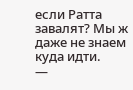если Ратта завалят? Мы ж даже не знаем куда идти.
—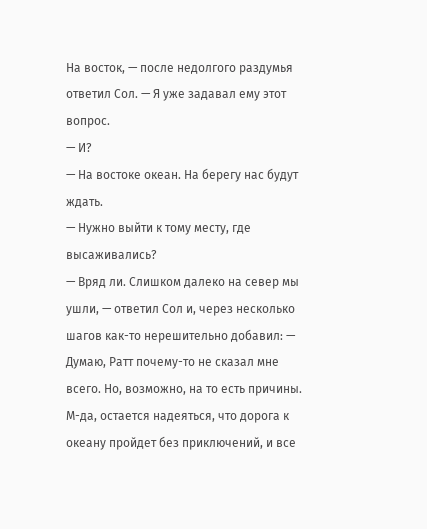На восток, — после недолгого раздумья ответил Сол. — Я уже задавал ему этот вопрос.
— И?
— На востоке океан. На берегу нас будут ждать.
— Нужно выйти к тому месту, где высаживались?
— Вряд ли. Слишком далеко на север мы ушли, — ответил Сол и, через несколько шагов как-то нерешительно добавил: — Думаю, Ратт почему-то не сказал мне всего. Но, возможно, на то есть причины.
М-да, остается надеяться, что дорога к океану пройдет без приключений, и все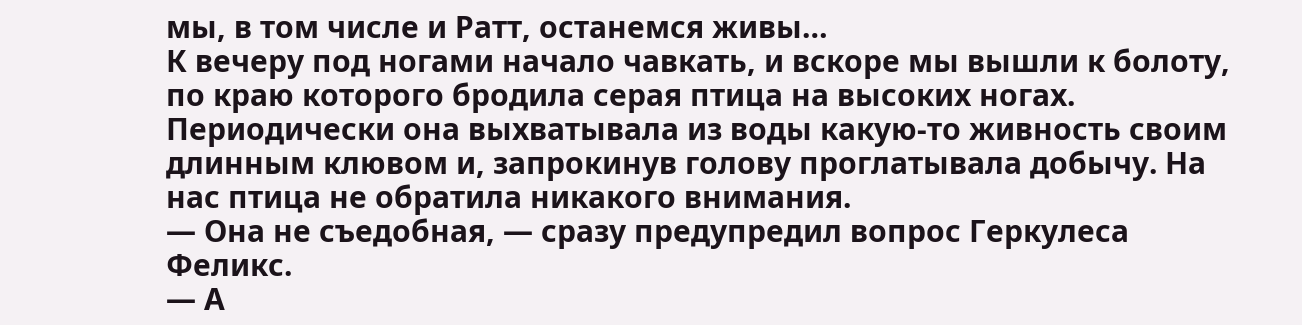мы, в том числе и Ратт, останемся живы…
К вечеру под ногами начало чавкать, и вскоре мы вышли к болоту, по краю которого бродила серая птица на высоких ногах. Периодически она выхватывала из воды какую-то живность своим длинным клювом и, запрокинув голову проглатывала добычу. На нас птица не обратила никакого внимания.
— Она не съедобная, — сразу предупредил вопрос Геркулеса Феликс.
— А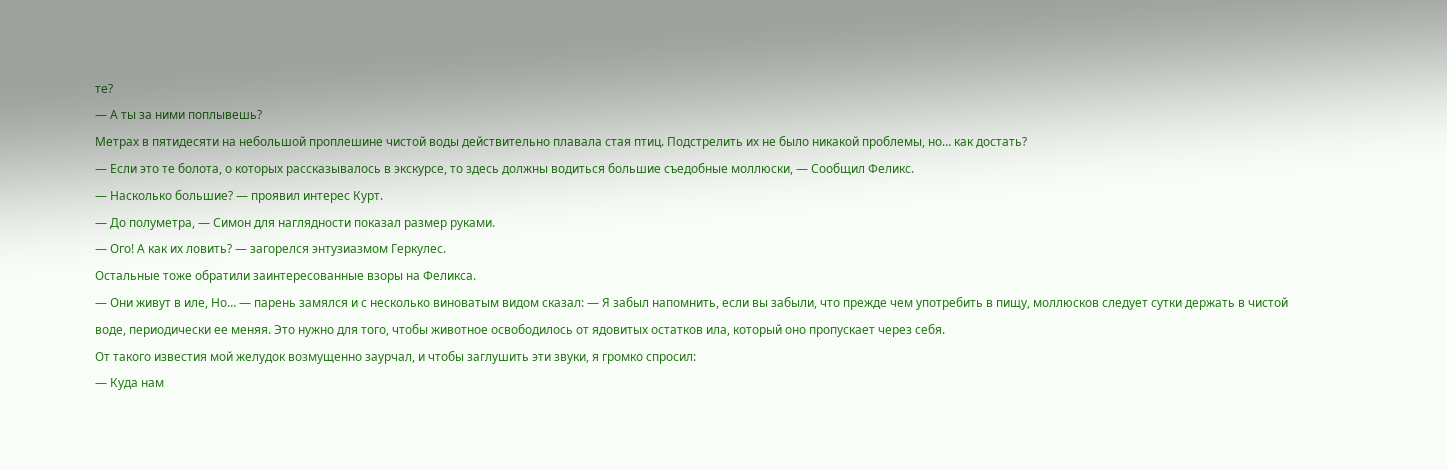те?
— А ты за ними поплывешь?
Метрах в пятидесяти на небольшой проплешине чистой воды действительно плавала стая птиц. Подстрелить их не было никакой проблемы, но… как достать?
— Если это те болота, о которых рассказывалось в экскурсе, то здесь должны водиться большие съедобные моллюски, — Сообщил Феликс.
— Насколько большие? — проявил интерес Курт.
— До полуметра, — Симон для наглядности показал размер руками.
— Ого! А как их ловить? — загорелся энтузиазмом Геркулес.
Остальные тоже обратили заинтересованные взоры на Феликса.
— Они живут в иле, Но… — парень замялся и с несколько виноватым видом сказал: — Я забыл напомнить, если вы забыли, что прежде чем употребить в пищу, моллюсков следует сутки держать в чистой воде, периодически ее меняя. Это нужно для того, чтобы животное освободилось от ядовитых остатков ила, который оно пропускает через себя.
От такого известия мой желудок возмущенно заурчал, и чтобы заглушить эти звуки, я громко спросил:
— Куда нам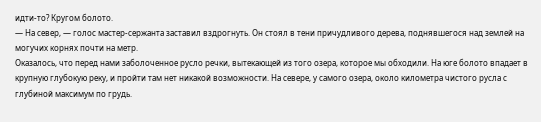идти-то? Кругом болото.
— На север, — голос мастер-сержанта заставил вздрогнуть. Он стоял в тени причудливого дерева, поднявшегося над землей на могучих корнях почти на метр.
Оказалось, что перед нами заболоченное русло речки, вытекающей из того озера, которое мы обходили. На юге болото впадает в крупную глубокую реку, и пройти там нет никакой возможности. На севере, у самого озера, около километра чистого русла с глубиной максимум по грудь.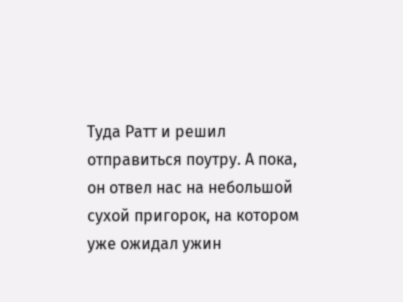Туда Ратт и решил отправиться поутру. А пока, он отвел нас на небольшой сухой пригорок, на котором уже ожидал ужин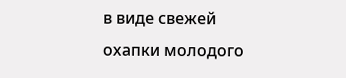в виде свежей охапки молодого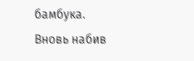бамбука.
Вновь набив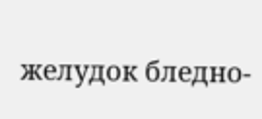желудок бледно-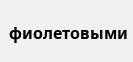фиолетовыми